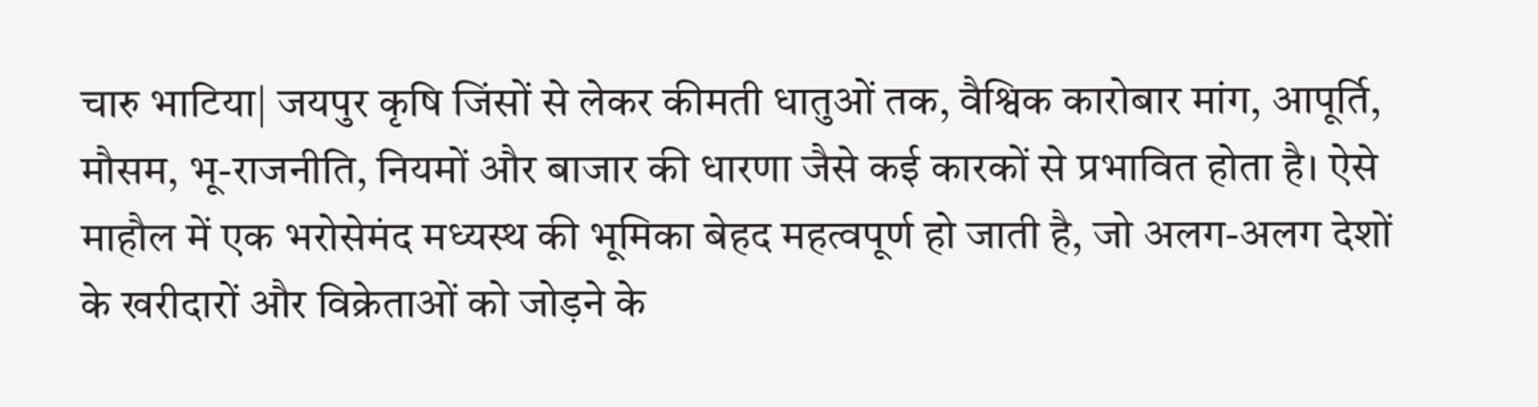चारु भाटिया| जयपुर कृषि जिंसों से लेकर कीमती धातुओं तक, वैश्विक कारोबार मांग, आपूर्ति, मौसम, भू-राजनीति, नियमों और बाजार की धारणा जैसे कई कारकों से प्रभावित होता है। ऐसे माहौल में एक भरोसेमंद मध्यस्थ की भूमिका बेहद महत्वपूर्ण हो जाती है, जो अलग-अलग देशों के खरीदारों और विक्रेताओं को जोड़ने के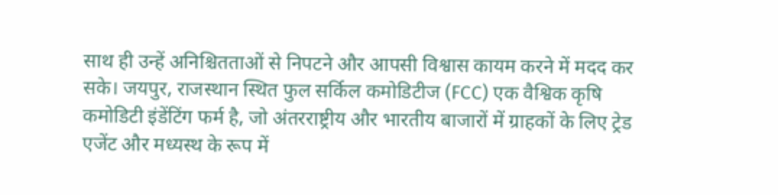साथ ही उन्हें अनिश्चितताओं से निपटने और आपसी विश्वास कायम करने में मदद कर सके। जयपुर, राजस्थान स्थित फुल सर्किल कमोडिटीज (FCC) एक वैश्विक कृषि कमोडिटी इंडेंटिंग फर्म है, जो अंतरराष्ट्रीय और भारतीय बाजारों में ग्राहकों के लिए ट्रेड एजेंट और मध्यस्थ के रूप में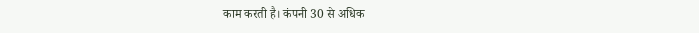काम करती है। कंपनी 30 से अधिक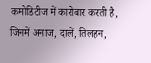कमोडिटीज में कारोबार करती है, जिनमें अनाज, दालें, तिलहन,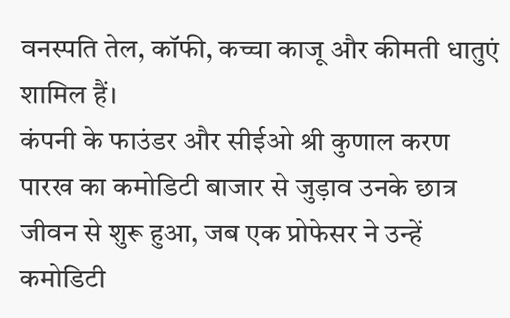वनस्पति तेल, कॉफी, कच्चा काजू और कीमती धातुएं शामिल हैं।
कंपनी के फाउंडर और सीईओ श्री कुणाल करण पारख का कमोडिटी बाजार से जुड़ाव उनके छात्र जीवन से शुरू हुआ, जब एक प्रोफेसर ने उन्हें कमोडिटी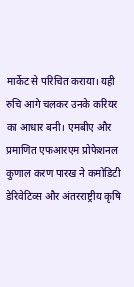मार्केट से परिचित कराया। यही रुचि आगे चलकर उनके करियर का आधार बनी। एमबीए और प्रमाणित एफआरएम प्रोफेशनल कुणाल करण पारख ने कमोडिटी डेरिवेटिव्स और अंतरराष्ट्रीय कृषि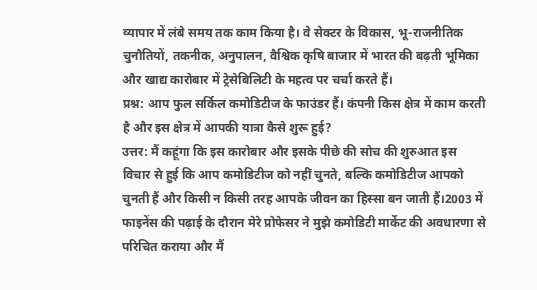व्यापार में लंबे समय तक काम किया है। वे सेक्टर के विकास, भू-राजनीतिक चुनौतियों, तकनीक, अनुपालन, वैश्विक कृषि बाजार में भारत की बढ़ती भूमिका और खाद्य कारोबार में ट्रेसेबिलिटी के महत्व पर चर्चा करते हैं।
प्रश्न: आप फुल सर्किल कमोडिटीज के फाउंडर हैं। कंपनी किस क्षेत्र में काम करती है और इस क्षेत्र में आपकी यात्रा कैसे शुरू हुई?
उत्तर: मैं कहूंगा कि इस कारोबार और इसके पीछे की सोच की शुरुआत इस विचार से हुई कि आप कमोडिटीज को नहीं चुनते, बल्कि कमोडिटीज आपको चुनती हैं और किसी न किसी तरह आपके जीवन का हिस्सा बन जाती हैं।2003 में फाइनेंस की पढ़ाई के दौरान मेरे प्रोफेसर ने मुझे कमोडिटी मार्केट की अवधारणा से परिचित कराया और मैं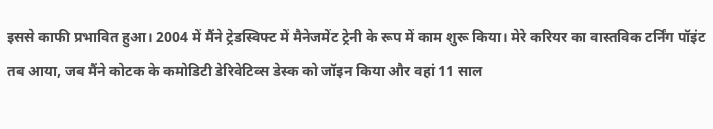इससे काफी प्रभावित हुआ। 2004 में मैंने ट्रेडस्विफ्ट में मैनेजमेंट ट्रेनी के रूप में काम शुरू किया। मेरे करियर का वास्तविक टर्निंग पॉइंट तब आया, जब मैंने कोटक के कमोडिटी डेरिवेटिव्स डेस्क को जॉइन किया और वहां 11 साल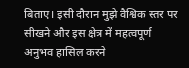बिताए। इसी दौरान मुझे वैश्विक स्तर पर सीखने और इस क्षेत्र में महत्वपूर्ण अनुभव हासिल करने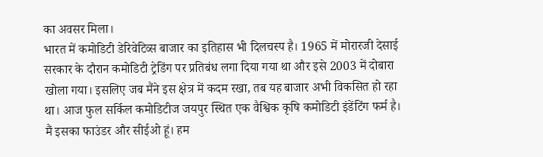का अवसर मिला।
भारत में कमोडिटी डेरिवेटिव्स बाजार का इतिहास भी दिलचस्प है। 1965 में मोरारजी देसाई सरकार के दौरान कमोडिटी ट्रेडिंग पर प्रतिबंध लगा दिया गया था और इसे 2003 में दोबारा खोला गया। इसलिए जब मैंने इस क्षेत्र में कदम रखा, तब यह बाजार अभी विकसित हो रहा था। आज फुल सर्किल कमोडिटीज जयपुर स्थित एक वैश्विक कृषि कमोडिटी इंडेंटिंग फर्म है। मैं इसका फाउंडर और सीईओ हूं। हम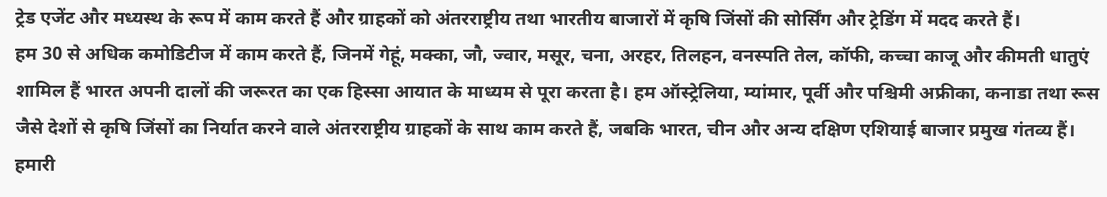ट्रेड एजेंट और मध्यस्थ के रूप में काम करते हैं और ग्राहकों को अंतरराष्ट्रीय तथा भारतीय बाजारों में कृषि जिंसों की सोर्सिंग और ट्रेडिंग में मदद करते हैं।
हम 30 से अधिक कमोडिटीज में काम करते हैं, जिनमें गेहूं, मक्का, जौ, ज्वार, मसूर, चना, अरहर, तिलहन, वनस्पति तेल, कॉफी, कच्चा काजू और कीमती धातुएं शामिल हैं भारत अपनी दालों की जरूरत का एक हिस्सा आयात के माध्यम से पूरा करता है। हम ऑस्ट्रेलिया, म्यांमार, पूर्वी और पश्चिमी अफ्रीका, कनाडा तथा रूस जैसे देशों से कृषि जिंसों का निर्यात करने वाले अंतरराष्ट्रीय ग्राहकों के साथ काम करते हैं, जबकि भारत, चीन और अन्य दक्षिण एशियाई बाजार प्रमुख गंतव्य हैं। हमारी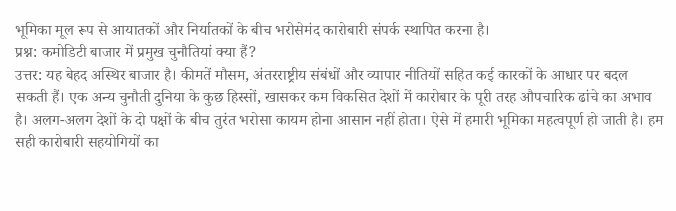भूमिका मूल रूप से आयातकों और निर्यातकों के बीच भरोसेमंद कारोबारी संपर्क स्थापित करना है।
प्रश्न: कमोडिटी बाजार में प्रमुख चुनौतियां क्या हैं?
उत्तर: यह बेहद अस्थिर बाजार है। कीमतें मौसम, अंतरराष्ट्रीय संबंधों और व्यापार नीतियों सहित कई कारकों के आधार पर बदल सकती हैं। एक अन्य चुनौती दुनिया के कुछ हिस्सों, खासकर कम विकसित देशों में कारोबार के पूरी तरह औपचारिक ढांचे का अभाव है। अलग-अलग देशों के दो पक्षों के बीच तुरंत भरोसा कायम होना आसान नहीं होता। ऐसे में हमारी भूमिका महत्वपूर्ण हो जाती है। हम सही कारोबारी सहयोगियों का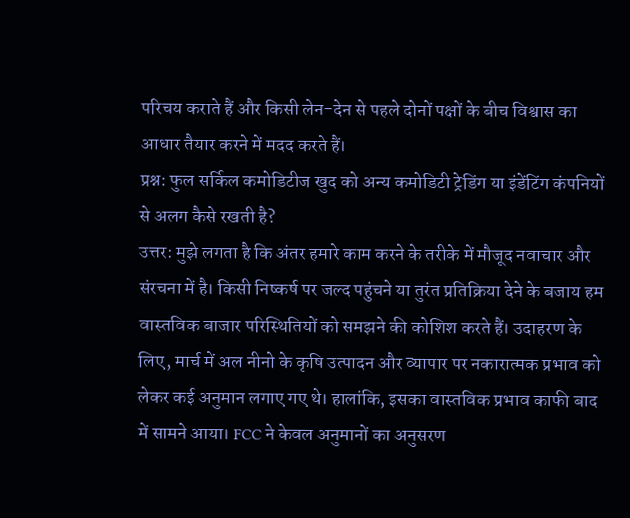परिचय कराते हैं और किसी लेन-देन से पहले दोनों पक्षों के बीच विश्वास का आधार तैयार करने में मदद करते हैं।
प्रश्न: फुल सर्किल कमोडिटीज खुद को अन्य कमोडिटी ट्रेडिंग या इंडेंटिंग कंपनियों से अलग कैसे रखती है?
उत्तर: मुझे लगता है कि अंतर हमारे काम करने के तरीके में मौजूद नवाचार और संरचना में है। किसी निष्कर्ष पर जल्द पहुंचने या तुरंत प्रतिक्रिया देने के बजाय हम वास्तविक बाजार परिस्थितियों को समझने की कोशिश करते हैं। उदाहरण के लिए, मार्च में अल नीनो के कृषि उत्पादन और व्यापार पर नकारात्मक प्रभाव को लेकर कई अनुमान लगाए गए थे। हालांकि, इसका वास्तविक प्रभाव काफी बाद में सामने आया। FCC ने केवल अनुमानों का अनुसरण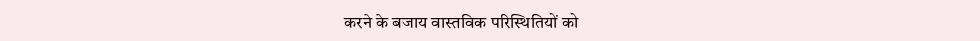करने के बजाय वास्तविक परिस्थितियों को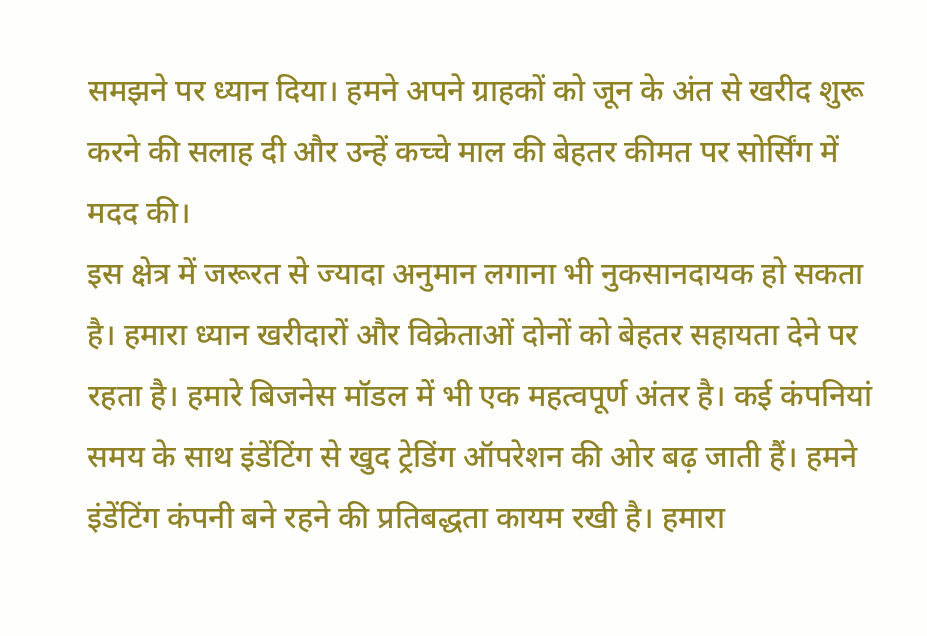समझने पर ध्यान दिया। हमने अपने ग्राहकों को जून के अंत से खरीद शुरू करने की सलाह दी और उन्हें कच्चे माल की बेहतर कीमत पर सोर्सिंग में मदद की।
इस क्षेत्र में जरूरत से ज्यादा अनुमान लगाना भी नुकसानदायक हो सकता है। हमारा ध्यान खरीदारों और विक्रेताओं दोनों को बेहतर सहायता देने पर रहता है। हमारे बिजनेस मॉडल में भी एक महत्वपूर्ण अंतर है। कई कंपनियां समय के साथ इंडेंटिंग से खुद ट्रेडिंग ऑपरेशन की ओर बढ़ जाती हैं। हमने इंडेंटिंग कंपनी बने रहने की प्रतिबद्धता कायम रखी है। हमारा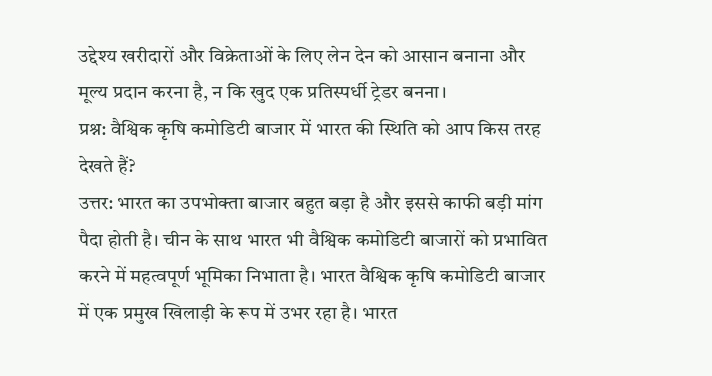उद्देश्य खरीदारों और विक्रेताओं के लिए लेन देन को आसान बनाना और मूल्य प्रदान करना है, न कि खुद एक प्रतिस्पर्धी ट्रेडर बनना।
प्रश्न: वैश्विक कृषि कमोडिटी बाजार में भारत की स्थिति को आप किस तरह देखते हैं?
उत्तर: भारत का उपभोक्ता बाजार बहुत बड़ा है और इससे काफी बड़ी मांग पैदा होती है। चीन के साथ भारत भी वैश्विक कमोडिटी बाजारों को प्रभावित करने में महत्वपूर्ण भूमिका निभाता है। भारत वैश्विक कृषि कमोडिटी बाजार में एक प्रमुख खिलाड़ी के रूप में उभर रहा है। भारत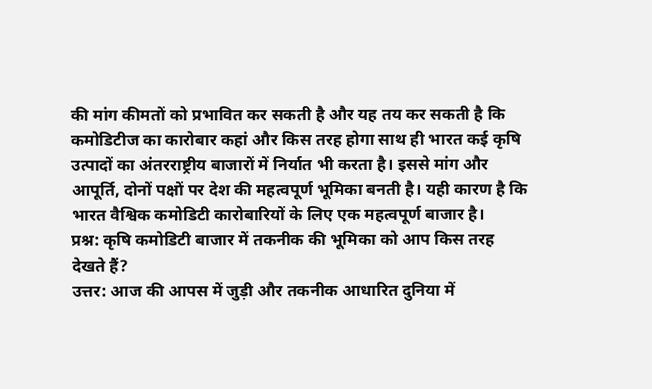की मांग कीमतों को प्रभावित कर सकती है और यह तय कर सकती है कि कमोडिटीज का कारोबार कहां और किस तरह होगा साथ ही भारत कई कृषि उत्पादों का अंतरराष्ट्रीय बाजारों में निर्यात भी करता है। इससे मांग और आपूर्ति, दोनों पक्षों पर देश की महत्वपूर्ण भूमिका बनती है। यही कारण है कि भारत वैश्विक कमोडिटी कारोबारियों के लिए एक महत्वपूर्ण बाजार है।
प्रश्न: कृषि कमोडिटी बाजार में तकनीक की भूमिका को आप किस तरह देखते हैं?
उत्तर: आज की आपस में जुड़ी और तकनीक आधारित दुनिया में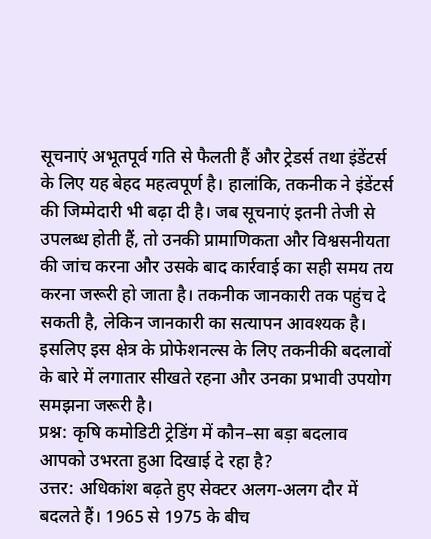सूचनाएं अभूतपूर्व गति से फैलती हैं और ट्रेडर्स तथा इंडेंटर्स के लिए यह बेहद महत्वपूर्ण है। हालांकि, तकनीक ने इंडेंटर्स की जिम्मेदारी भी बढ़ा दी है। जब सूचनाएं इतनी तेजी से उपलब्ध होती हैं, तो उनकी प्रामाणिकता और विश्वसनीयता की जांच करना और उसके बाद कार्रवाई का सही समय तय करना जरूरी हो जाता है। तकनीक जानकारी तक पहुंच दे सकती है, लेकिन जानकारी का सत्यापन आवश्यक है। इसलिए इस क्षेत्र के प्रोफेशनल्स के लिए तकनीकी बदलावों के बारे में लगातार सीखते रहना और उनका प्रभावी उपयोग समझना जरूरी है।
प्रश्न: कृषि कमोडिटी ट्रेडिंग में कौन–सा बड़ा बदलाव आपको उभरता हुआ दिखाई दे रहा है?
उत्तर: अधिकांश बढ़ते हुए सेक्टर अलग-अलग दौर में बदलते हैं। 1965 से 1975 के बीच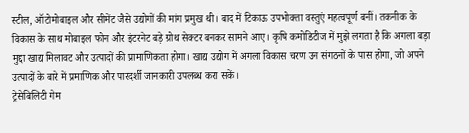स्टील, ऑटोमोबाइल और सीमेंट जैसे उद्योगों की मांग प्रमुख थी। बाद में टिकाऊ उपभोक्ता वस्तुएं महत्वपूर्ण बनीं। तकनीक के विकास के साथ मोबाइल फोन और इंटरनेट बड़े ग्रोथ सेक्टर बनकर सामने आए। कृषि कमोडिटीज में मुझे लगता है कि अगला बड़ा मुद्दा खाद्य मिलावट और उत्पादों की प्रामाणिकता होगा। खाद्य उद्योग में अगला विकास चरण उन संगठनों के पास होगा, जो अपने उत्पादों के बारे में प्रमाणिक और पारदर्शी जानकारी उपलब्ध करा सकें।
ट्रेसेबिलिटी गेम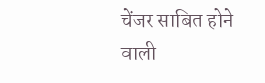चेंजर साबित होने वाली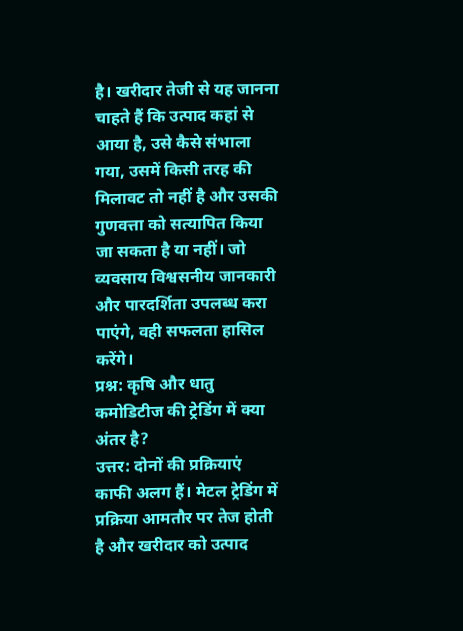है। खरीदार तेजी से यह जानना चाहते हैं कि उत्पाद कहां से आया है, उसे कैसे संभाला गया, उसमें किसी तरह की मिलावट तो नहीं है और उसकी गुणवत्ता को सत्यापित किया जा सकता है या नहीं। जो व्यवसाय विश्वसनीय जानकारी और पारदर्शिता उपलब्ध करा पाएंगे, वही सफलता हासिल करेंगे।
प्रश्न: कृषि और धातु कमोडिटीज की ट्रेडिंग में क्या अंतर है?
उत्तर: दोनों की प्रक्रियाएं काफी अलग हैं। मेटल ट्रेडिंग में प्रक्रिया आमतौर पर तेज होती है और खरीदार को उत्पाद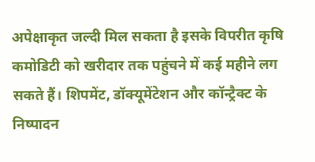अपेक्षाकृत जल्दी मिल सकता है इसके विपरीत कृषि कमोडिटी को खरीदार तक पहुंचने में कई महीने लग सकते हैं। शिपमेंट, डॉक्यूमेंटेशन और कॉन्ट्रैक्ट के निष्पादन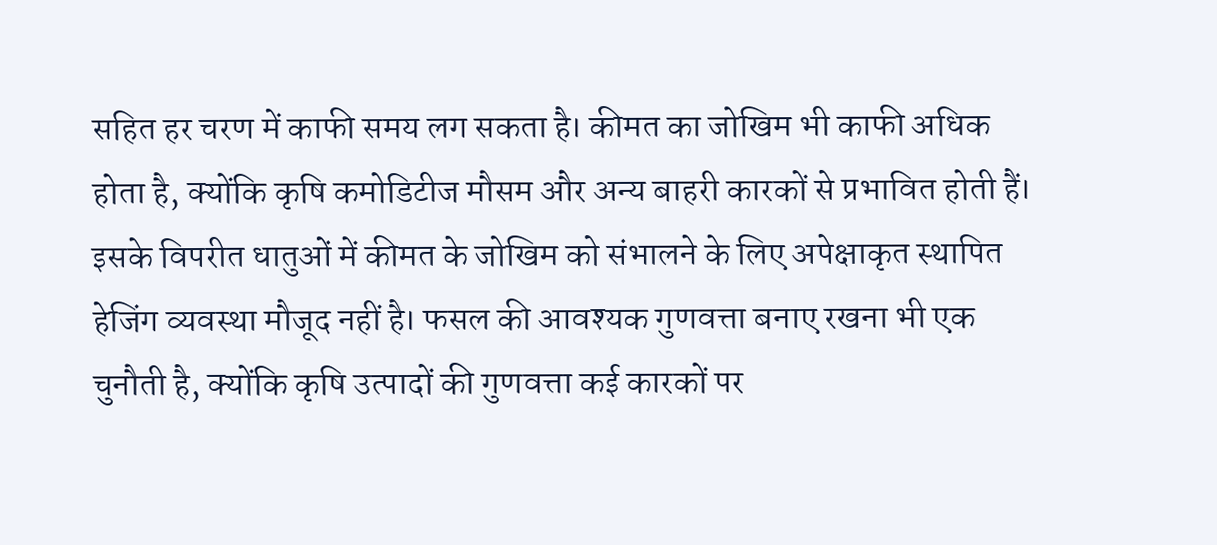सहित हर चरण में काफी समय लग सकता है। कीमत का जोखिम भी काफी अधिक होता है, क्योंकि कृषि कमोडिटीज मौसम और अन्य बाहरी कारकों से प्रभावित होती हैं। इसके विपरीत धातुओं में कीमत के जोखिम को संभालने के लिए अपेक्षाकृत स्थापित हेजिंग व्यवस्था मौजूद नहीं है। फसल की आवश्यक गुणवत्ता बनाए रखना भी एक चुनौती है, क्योंकि कृषि उत्पादों की गुणवत्ता कई कारकों पर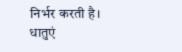निर्भर करती है।
धातुएं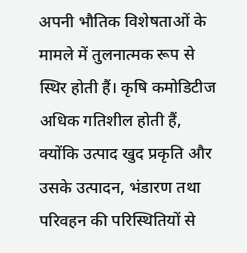अपनी भौतिक विशेषताओं के मामले में तुलनात्मक रूप से स्थिर होती हैं। कृषि कमोडिटीज अधिक गतिशील होती हैं, क्योंकि उत्पाद खुद प्रकृति और उसके उत्पादन, भंडारण तथा परिवहन की परिस्थितियों से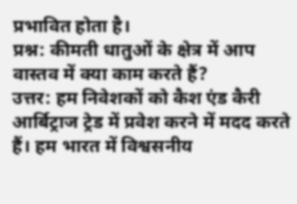प्रभावित होता है।
प्रश्न: कीमती धातुओं के क्षेत्र में आप वास्तव में क्या काम करते हैं?
उत्तर: हम निवेशकों को कैश एंड कैरी आर्बिट्राज ट्रेड में प्रवेश करने में मदद करते हैं। हम भारत में विश्वसनीय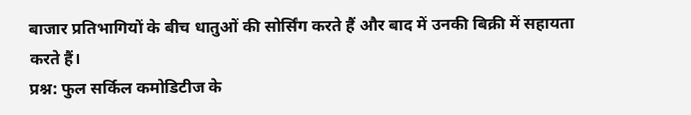बाजार प्रतिभागियों के बीच धातुओं की सोर्सिंग करते हैं और बाद में उनकी बिक्री में सहायता करते हैं।
प्रश्न: फुल सर्किल कमोडिटीज के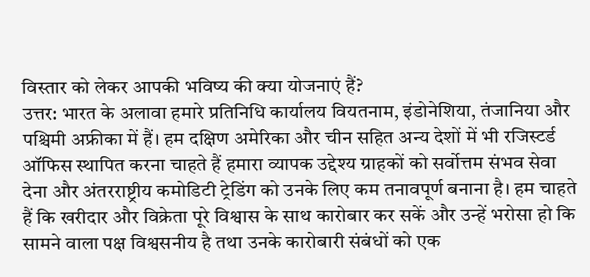विस्तार को लेकर आपकी भविष्य की क्या योजनाएं हैं?
उत्तर: भारत के अलावा हमारे प्रतिनिधि कार्यालय वियतनाम, इंडोनेशिया, तंजानिया और पश्चिमी अफ्रीका में हैं। हम दक्षिण अमेरिका और चीन सहित अन्य देशों में भी रजिस्टर्ड ऑफिस स्थापित करना चाहते हैं हमारा व्यापक उद्देश्य ग्राहकों को सर्वोत्तम संभव सेवा देना और अंतरराष्ट्रीय कमोडिटी ट्रेडिंग को उनके लिए कम तनावपूर्ण बनाना है। हम चाहते हैं कि खरीदार और विक्रेता पूरे विश्वास के साथ कारोबार कर सकें और उन्हें भरोसा हो कि सामने वाला पक्ष विश्वसनीय है तथा उनके कारोबारी संबंधों को एक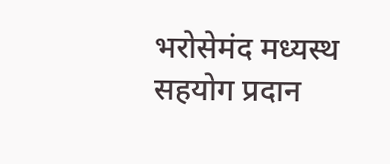भरोसेमंद मध्यस्थ सहयोग प्रदान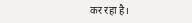कर रहा है।